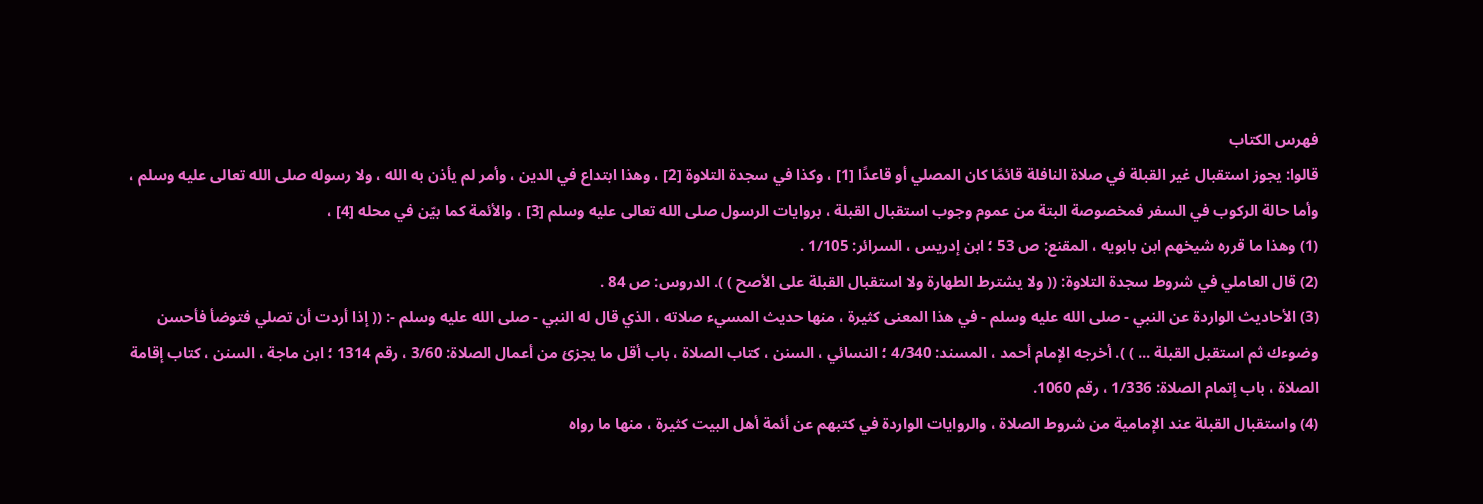فهرس الكتاب
قالوا: يجوز استقبال غير القبلة في صلاة النافلة قائمًا كان المصلي أو قاعدًا [1] ، وكذا في سجدة التلاوة [2] ، وهذا ابتداع في الدين ، وأمر لم يأذن به الله ، ولا رسوله صلى الله تعالى عليه وسلم ، وأما حالة الركوب في السفر فمخصوصة البتة من عموم وجوب استقبال القبلة ، بروايات الرسول صلى الله تعالى عليه وسلم [3] ، والأئمة كما بيّن في محله [4] ،
(1) وهذا ما قرره شيخهم ابن بابويه ، المقنع: ص 53 ؛ ابن إدريس ، السرائر: 1/105 .
(2) قال العاملي في شروط سجدة التلاوة: (( ولا يشترط الطهارة ولا استقبال القبلة على الأصح ) ). الدروس: ص 84 .
(3) الأحاديث الواردة عن النبي - صلى الله عليه وسلم - في هذا المعنى كثيرة ، منها حديث المسيء صلاته ، الذي قال له النبي - صلى الله عليه وسلم -: (( إذا أردت أن تصلي فتوضأ فأحسن وضوءك ثم استقبل القبلة ... ) ). أخرجه الإمام أحمد ، المسند: 4/340 ؛ النسائي ، السنن ، كتاب الصلاة ، باب أقل ما يجزئ من أعمال الصلاة: 3/60 ، رقم 1314 ؛ ابن ماجة ، السنن ، كتاب إقامة الصلاة ، باب إتمام الصلاة: 1/336 ، رقم 1060.
(4) واستقبال القبلة عند الإمامية من شروط الصلاة ، والروايات الواردة في كتبهم عن أئمة أهل البيت كثيرة ، منها ما رواه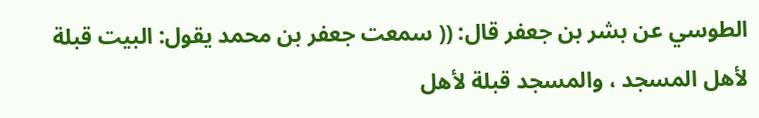الطوسي عن بشر بن جعفر قال: (( سمعت جعفر بن محمد يقول: البيت قبلة لأهل المسجد ، والمسجد قبلة لأهل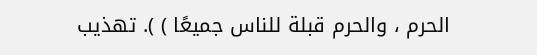الحرم ، والحرم قبلة للناس جميعًا ) ). تهذيب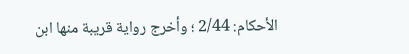الأحكام: 2/44 ؛ وأخرج رواية قريبة منها ابن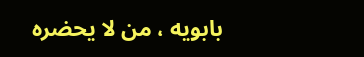بابويه ، من لا يحضره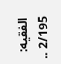الفقيه: 2/195 ..